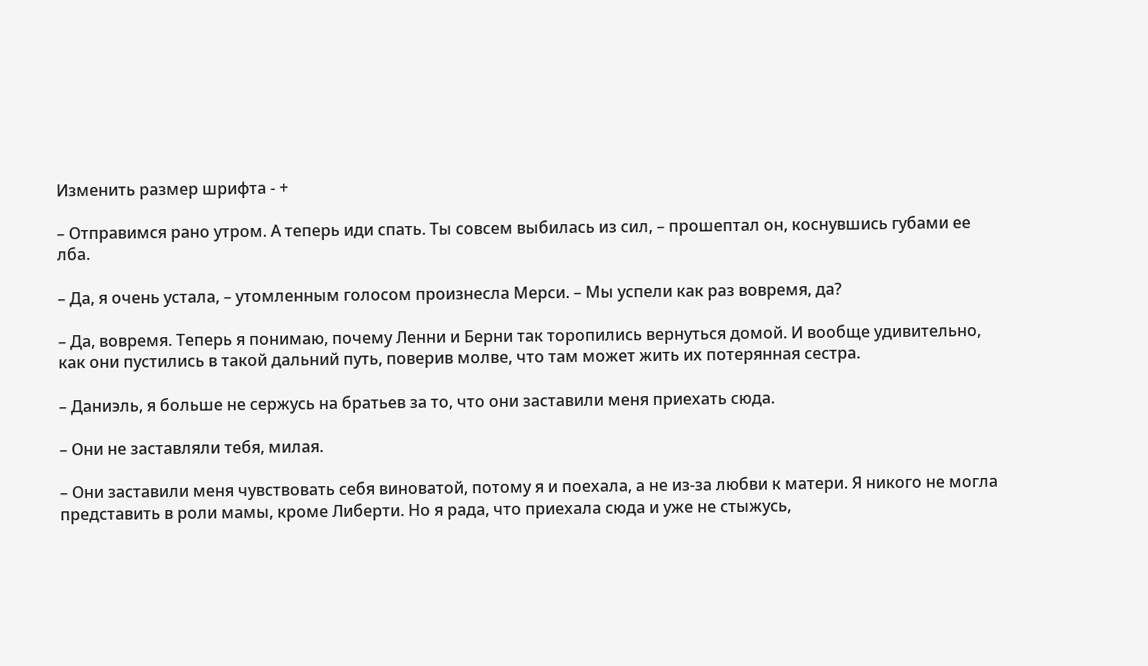Изменить размер шрифта - +

– Отправимся рано утром. А теперь иди спать. Ты совсем выбилась из сил, – прошептал он, коснувшись губами ее лба.

– Да, я очень устала, – утомленным голосом произнесла Мерси. – Мы успели как раз вовремя, да?

– Да, вовремя. Теперь я понимаю, почему Ленни и Берни так торопились вернуться домой. И вообще удивительно, как они пустились в такой дальний путь, поверив молве, что там может жить их потерянная сестра.

– Даниэль, я больше не сержусь на братьев за то, что они заставили меня приехать сюда.

– Они не заставляли тебя, милая.

– Они заставили меня чувствовать себя виноватой, потому я и поехала, а не из-за любви к матери. Я никого не могла представить в роли мамы, кроме Либерти. Но я рада, что приехала сюда и уже не стыжусь,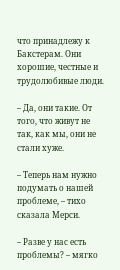что принадлежу к Бакстерам. Они хорошие, честные и трудолюбивые люди.

– Да, они такие. От того, что живут не так, как мы, они не стали хуже.

– Теперь нам нужно подумать о нашей проблеме, – тихо сказала Мерси.

– Разве у нас есть проблемы? – мягко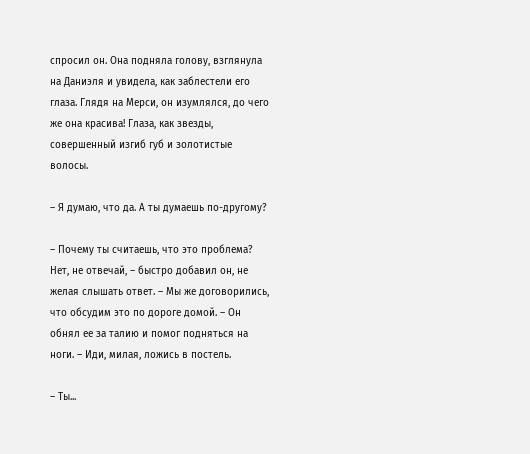спросил он. Она подняла голову, взглянула на Даниэля и увидела, как заблестели его глаза. Глядя на Мерси, он изумлялся, до чего же она красива! Глаза, как звезды, совершенный изгиб губ и золотистые волосы.

– Я думаю, что да. А ты думаешь по-другому?

– Почему ты считаешь, что это проблема? Нет, не отвечай, – быстро добавил он, не желая слышать ответ. – Мы же договорились, что обсудим это по дороге домой. – Он обнял ее за талию и помог подняться на ноги. – Иди, милая, ложись в постель.

– Ты...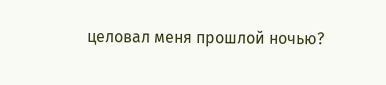целовал меня прошлой ночью?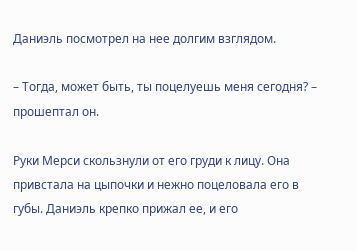Даниэль посмотрел на нее долгим взглядом.

– Тогда, может быть, ты поцелуешь меня сегодня? – прошептал он.

Руки Мерси скользнули от его груди к лицу. Она привстала на цыпочки и нежно поцеловала его в губы. Даниэль крепко прижал ее, и его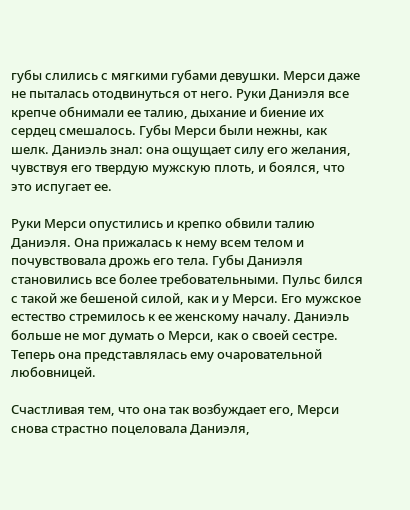губы слились с мягкими губами девушки. Мерси даже не пыталась отодвинуться от него. Руки Даниэля все крепче обнимали ее талию, дыхание и биение их сердец смешалось. Губы Мерси были нежны, как шелк. Даниэль знал: она ощущает силу его желания, чувствуя его твердую мужскую плоть, и боялся, что это испугает ее.

Руки Мерси опустились и крепко обвили талию Даниэля. Она прижалась к нему всем телом и почувствовала дрожь его тела. Губы Даниэля становились все более требовательными. Пульс бился с такой же бешеной силой, как и у Мерси. Его мужское естество стремилось к ее женскому началу. Даниэль больше не мог думать о Мерси, как о своей сестре. Теперь она представлялась ему очаровательной любовницей.

Счастливая тем, что она так возбуждает его, Мерси снова страстно поцеловала Даниэля,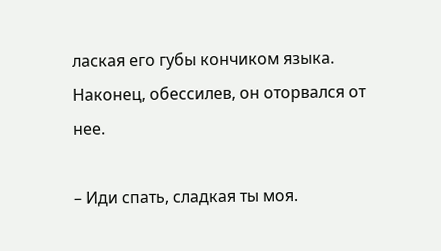лаская его губы кончиком языка. Наконец, обессилев, он оторвался от нее.

– Иди спать, сладкая ты моя.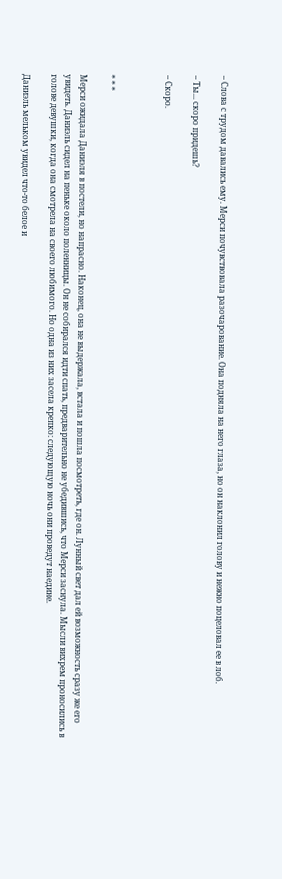– Слова с трудом давались ему. Мерси почувствовала разочарование. Она подняла на него глаза, но он наклонил голову и нежно поцеловал ее в лоб.

– Ты... скоро придешь?

– Скоро.



* * *

Мерси ожидала Даниэля в постели, но напрасно. Наконец, она не выдержала, встала и пошла посмотреть, где он. Лунный свет дал ей возможность сразу же его увидеть. Даниэль сидел на пеньке около поленницы. Он не собирался идти спать, предварительно не убедившись, что Мерси заснула. Мысли вихрем проносились в голове девушки, когда она смотрела на своего любимого. Но одна из них засела крепко: следующую ночь они проведут наедине.

Даниэль мельком увидел что-то белое и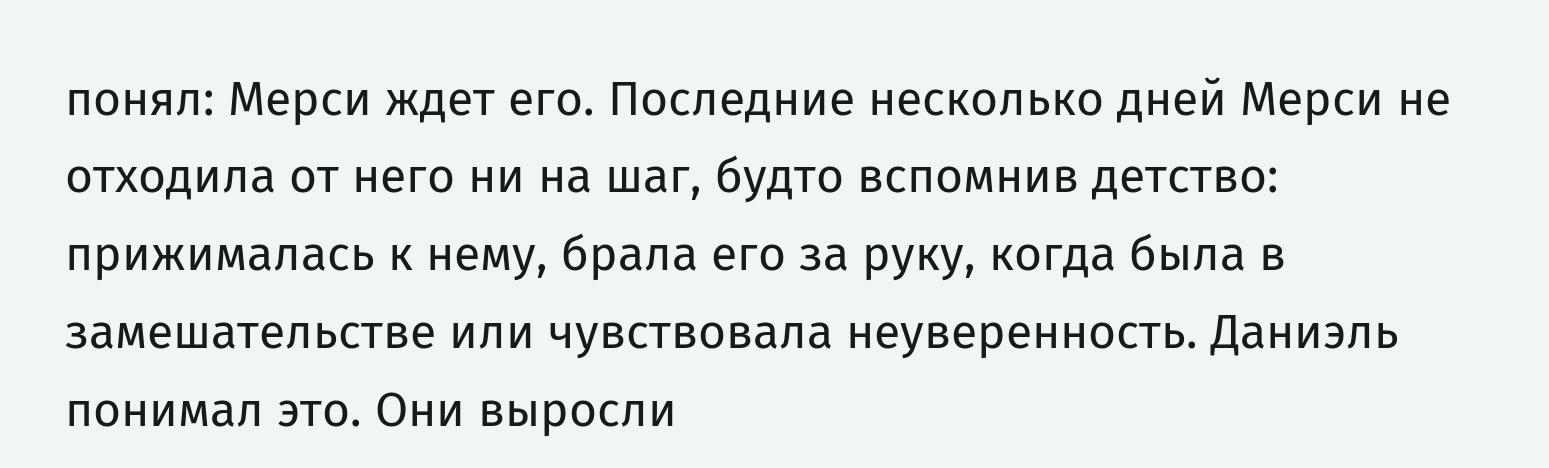понял: Мерси ждет его. Последние несколько дней Мерси не отходила от него ни на шаг, будто вспомнив детство: прижималась к нему, брала его за руку, когда была в замешательстве или чувствовала неуверенность. Даниэль понимал это. Они выросли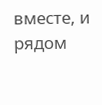вместе, и рядом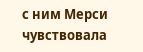с ним Мерси чувствовала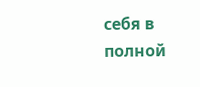себя в полной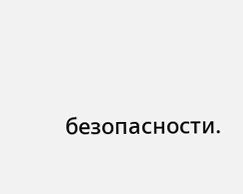безопасности.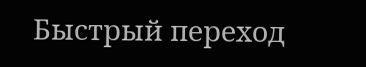Быстрый переход